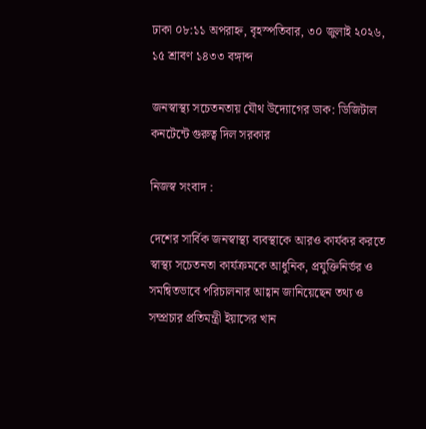ঢাকা ০৮:১১ অপরাহ্ন, বৃহস্পতিবার, ৩০ জুলাই ২০২৬, ১৫ শ্রাবণ ১৪৩৩ বঙ্গাব্দ

জনস্বাস্থ্য সচেতনতায় যৌথ উদ্যোগের ডাক: ডিজিটাল কনটেন্টে গুরুত্ব দিল সরকার

নিজস্ব সংবাদ :

দেশের সার্বিক জনস্বাস্থ্য ব্যবস্থাকে আরও কার্যকর করতে স্বাস্থ্য সচেতনতা কার্যক্রমকে আধুনিক, প্রযুক্তিনির্ভর ও সমন্বিতভাবে পরিচালনার আহ্বান জানিয়েছেন তথ্য ও সম্প্রচার প্রতিমন্ত্রী ইয়াসের খান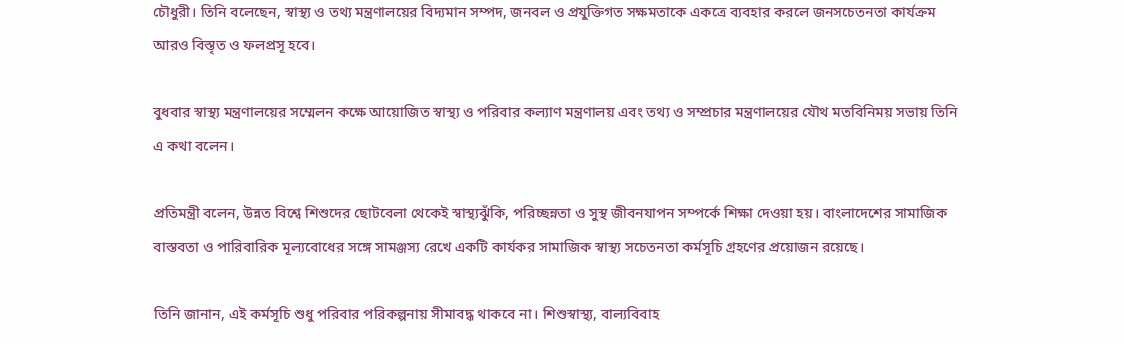চৌধুরী। তিনি বলেছেন, স্বাস্থ্য ও তথ্য মন্ত্রণালয়ের বিদ্যমান সম্পদ, জনবল ও প্রযুক্তিগত সক্ষমতাকে একত্রে ব্যবহার করলে জনসচেতনতা কার্যক্রম আরও বিস্তৃত ও ফলপ্রসূ হবে।

বুধবার স্বাস্থ্য মন্ত্রণালয়ের সম্মেলন কক্ষে আয়োজিত স্বাস্থ্য ও পরিবার কল্যাণ মন্ত্রণালয় এবং তথ্য ও সম্প্রচার মন্ত্রণালয়ের যৌথ মতবিনিময় সভায় তিনি এ কথা বলেন।

প্রতিমন্ত্রী বলেন, উন্নত বিশ্বে শিশুদের ছোটবেলা থেকেই স্বাস্থ্যঝুঁকি, পরিচ্ছন্নতা ও সুস্থ জীবনযাপন সম্পর্কে শিক্ষা দেওয়া হয়। বাংলাদেশের সামাজিক বাস্তবতা ও পারিবারিক মূল্যবোধের সঙ্গে সামঞ্জস্য রেখে একটি কার্যকর সামাজিক স্বাস্থ্য সচেতনতা কর্মসূচি গ্রহণের প্রয়োজন রয়েছে।

তিনি জানান, এই কর্মসূচি শুধু পরিবার পরিকল্পনায় সীমাবদ্ধ থাকবে না। শিশুস্বাস্থ্য, বাল্যবিবাহ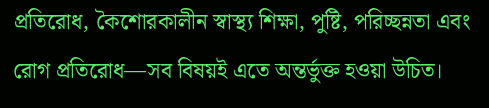প্রতিরোধ, কৈশোরকালীন স্বাস্থ্য শিক্ষা, পুষ্টি, পরিচ্ছন্নতা এবং রোগ প্রতিরোধ—সব বিষয়ই এতে অন্তর্ভুক্ত হওয়া উচিত।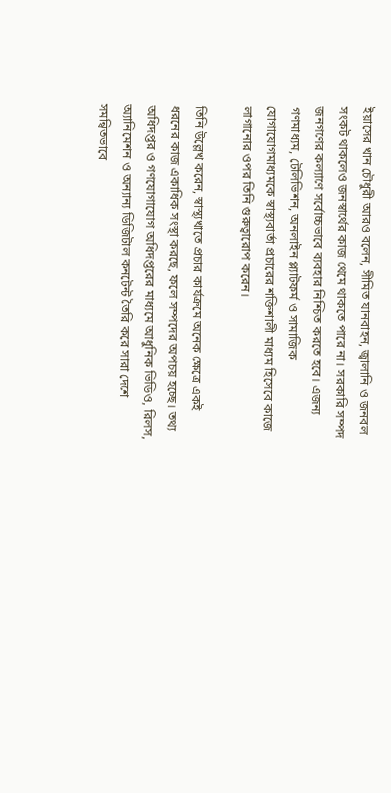ইয়াসের খান চৌধুরী আরও বলেন, সীমিত যানবাহন, জ্বালানি ও জনবল সংকট থাকলেও জনস্বার্থের কাজ থেমে থাকতে পারে না। সরকারি সম্পদ জনগণের কল্যাণে সর্বোচ্চভাবে ব্যবহার নিশ্চিত করতে হবে। এজন্য গণমাধ্যম, টেলিভিশন, অনলাইন প্ল্যাটফর্ম ও সামাজিক যোগাযোগমাধ্যমকে স্বাস্থ্যবার্তা প্রচারের শক্তিশালী মাধ্যম হিসেবে কাজে লাগানোর ওপর তিনি গুরুত্বারোপ করেন।

তিনি উল্লেখ করেন, স্বাস্থ্যখাতে প্রচার কার্যক্রমে অনেক ক্ষেত্রে একই ধরনের কাজ একাধিক সংস্থা করছে, ফলে সম্পদের অপচয় হচ্ছে। তথ্য অধিদপ্তর ও গণযোগাযোগ অধিদপ্তরের মাধ্যমে আধুনিক ভিডিও, রিলস, অ্যানিমেশন ও অন্যান্য ডিজিটাল কনটেন্ট তৈরি করে সারা দেশে সমন্বিতভাবে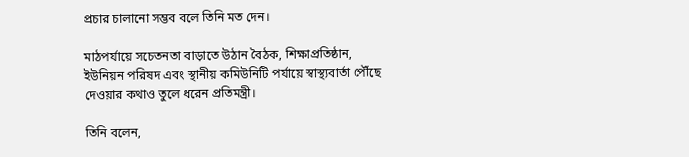প্রচার চালানো সম্ভব বলে তিনি মত দেন।

মাঠপর্যায়ে সচেতনতা বাড়াতে উঠান বৈঠক, শিক্ষাপ্রতিষ্ঠান, ইউনিয়ন পরিষদ এবং স্থানীয় কমিউনিটি পর্যায়ে স্বাস্থ্যবার্তা পৌঁছে দেওয়ার কথাও তুলে ধরেন প্রতিমন্ত্রী।

তিনি বলেন,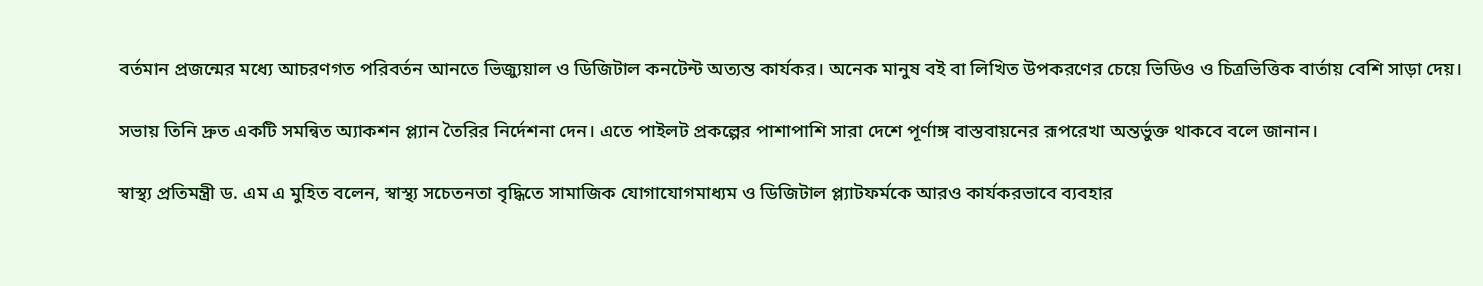বর্তমান প্রজন্মের মধ্যে আচরণগত পরিবর্তন আনতে ভিজ্যুয়াল ও ডিজিটাল কনটেন্ট অত্যন্ত কার্যকর। অনেক মানুষ বই বা লিখিত উপকরণের চেয়ে ভিডিও ও চিত্রভিত্তিক বার্তায় বেশি সাড়া দেয়।

সভায় তিনি দ্রুত একটি সমন্বিত অ্যাকশন প্ল্যান তৈরির নির্দেশনা দেন। এতে পাইলট প্রকল্পের পাশাপাশি সারা দেশে পূর্ণাঙ্গ বাস্তবায়নের রূপরেখা অন্তর্ভুক্ত থাকবে বলে জানান।

স্বাস্থ্য প্রতিমন্ত্রী ড. এম এ মুহিত বলেন, স্বাস্থ্য সচেতনতা বৃদ্ধিতে সামাজিক যোগাযোগমাধ্যম ও ডিজিটাল প্ল্যাটফর্মকে আরও কার্যকরভাবে ব্যবহার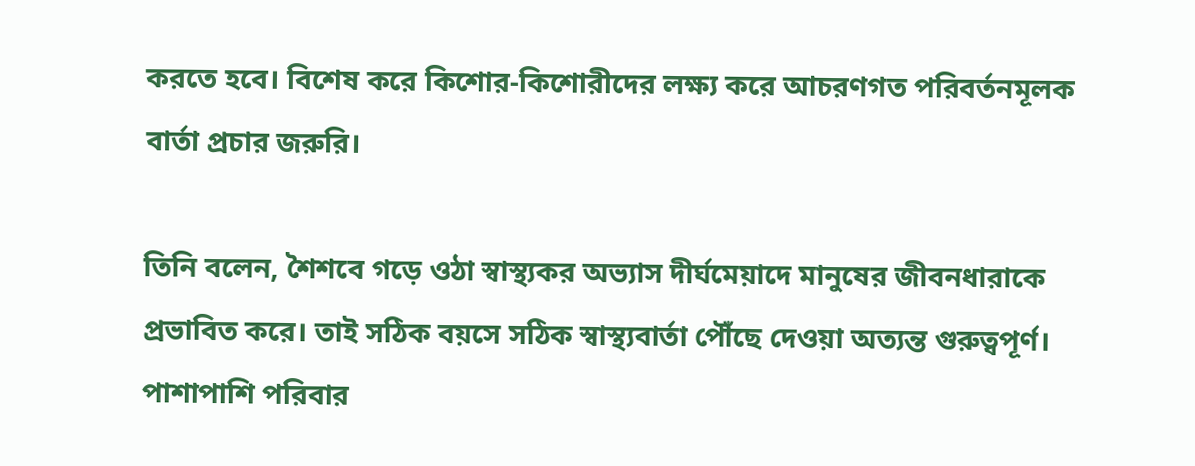করতে হবে। বিশেষ করে কিশোর-কিশোরীদের লক্ষ্য করে আচরণগত পরিবর্তনমূলক বার্তা প্রচার জরুরি।

তিনি বলেন, শৈশবে গড়ে ওঠা স্বাস্থ্যকর অভ্যাস দীর্ঘমেয়াদে মানুষের জীবনধারাকে প্রভাবিত করে। তাই সঠিক বয়সে সঠিক স্বাস্থ্যবার্তা পৌঁছে দেওয়া অত্যন্ত গুরুত্বপূর্ণ। পাশাপাশি পরিবার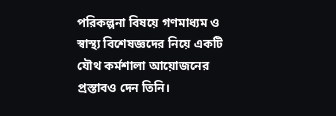পরিকল্পনা বিষয়ে গণমাধ্যম ও স্বাস্থ্য বিশেষজ্ঞদের নিয়ে একটি যৌথ কর্মশালা আয়োজনের প্রস্তাবও দেন তিনি।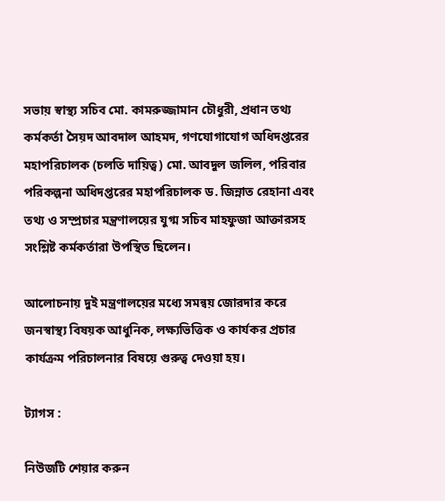সভায় স্বাস্থ্য সচিব মো. কামরুজ্জামান চৌধুরী, প্রধান তথ্য কর্মকর্তা সৈয়দ আবদাল আহমদ, গণযোগাযোগ অধিদপ্তরের মহাপরিচালক (চলতি দায়িত্ব) মো. আবদুল জলিল, পরিবার পরিকল্পনা অধিদপ্তরের মহাপরিচালক ড. জিন্নাত রেহানা এবং তথ্য ও সম্প্রচার মন্ত্রণালয়ের যুগ্ম সচিব মাহফুজা আক্তারসহ সংশ্লিষ্ট কর্মকর্তারা উপস্থিত ছিলেন।

আলোচনায় দুই মন্ত্রণালয়ের মধ্যে সমন্বয় জোরদার করে জনস্বাস্থ্য বিষয়ক আধুনিক, লক্ষ্যভিত্তিক ও কার্যকর প্রচার কার্যক্রম পরিচালনার বিষয়ে গুরুত্ব দেওয়া হয়।

ট্যাগস :

নিউজটি শেয়ার করুন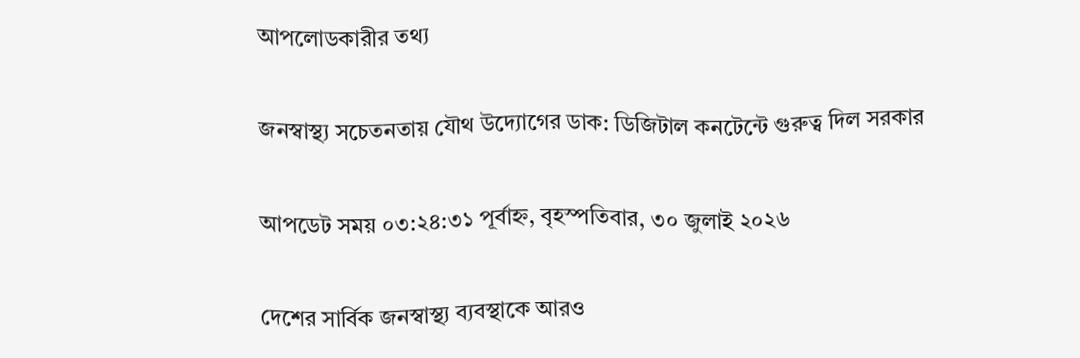আপলোডকারীর তথ্য

জনস্বাস্থ্য সচেতনতায় যৌথ উদ্যোগের ডাক: ডিজিটাল কনটেন্টে গুরুত্ব দিল সরকার

আপডেট সময় ০৩:২৪:৩১ পূর্বাহ্ন, বৃহস্পতিবার, ৩০ জুলাই ২০২৬

দেশের সার্বিক জনস্বাস্থ্য ব্যবস্থাকে আরও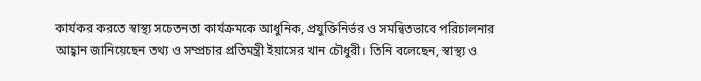কার্যকর করতে স্বাস্থ্য সচেতনতা কার্যক্রমকে আধুনিক, প্রযুক্তিনির্ভর ও সমন্বিতভাবে পরিচালনার আহ্বান জানিয়েছেন তথ্য ও সম্প্রচার প্রতিমন্ত্রী ইয়াসের খান চৌধুরী। তিনি বলেছেন, স্বাস্থ্য ও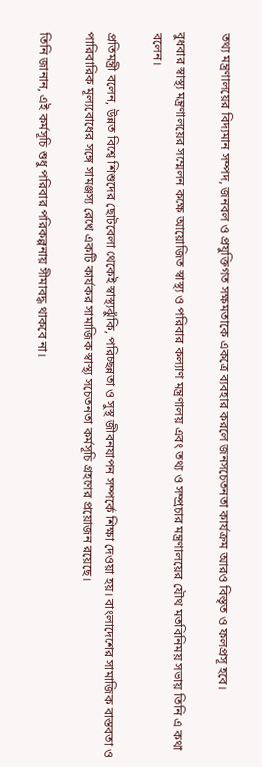তথ্য মন্ত্রণালয়ের বিদ্যমান সম্পদ, জনবল ও প্রযুক্তিগত সক্ষমতাকে একত্রে ব্যবহার করলে জনসচেতনতা কার্যক্রম আরও বিস্তৃত ও ফলপ্রসূ হবে।

বুধবার স্বাস্থ্য মন্ত্রণালয়ের সম্মেলন কক্ষে আয়োজিত স্বাস্থ্য ও পরিবার কল্যাণ মন্ত্রণালয় এবং তথ্য ও সম্প্রচার মন্ত্রণালয়ের যৌথ মতবিনিময় সভায় তিনি এ কথা বলেন।

প্রতিমন্ত্রী বলেন, উন্নত বিশ্বে শিশুদের ছোটবেলা থেকেই স্বাস্থ্যঝুঁকি, পরিচ্ছন্নতা ও সুস্থ জীবনযাপন সম্পর্কে শিক্ষা দেওয়া হয়। বাংলাদেশের সামাজিক বাস্তবতা ও পারিবারিক মূল্যবোধের সঙ্গে সামঞ্জস্য রেখে একটি কার্যকর সামাজিক স্বাস্থ্য সচেতনতা কর্মসূচি গ্রহণের প্রয়োজন রয়েছে।

তিনি জানান, এই কর্মসূচি শুধু পরিবার পরিকল্পনায় সীমাবদ্ধ থাকবে না।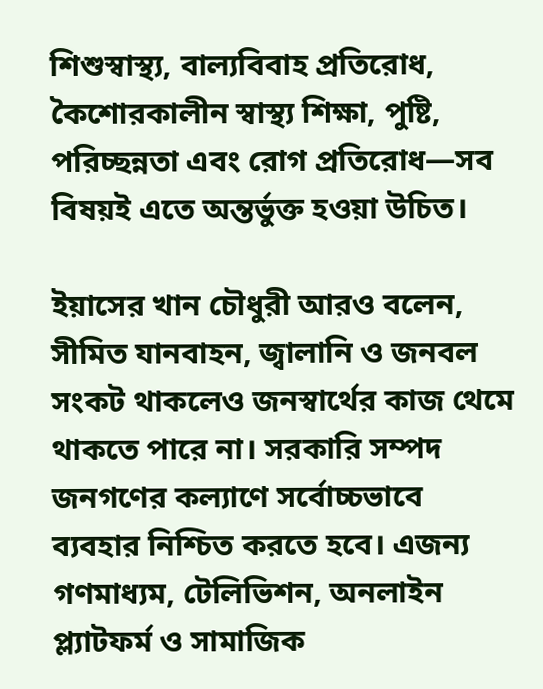শিশুস্বাস্থ্য, বাল্যবিবাহ প্রতিরোধ, কৈশোরকালীন স্বাস্থ্য শিক্ষা, পুষ্টি, পরিচ্ছন্নতা এবং রোগ প্রতিরোধ—সব বিষয়ই এতে অন্তর্ভুক্ত হওয়া উচিত।

ইয়াসের খান চৌধুরী আরও বলেন, সীমিত যানবাহন, জ্বালানি ও জনবল সংকট থাকলেও জনস্বার্থের কাজ থেমে থাকতে পারে না। সরকারি সম্পদ জনগণের কল্যাণে সর্বোচ্চভাবে ব্যবহার নিশ্চিত করতে হবে। এজন্য গণমাধ্যম, টেলিভিশন, অনলাইন প্ল্যাটফর্ম ও সামাজিক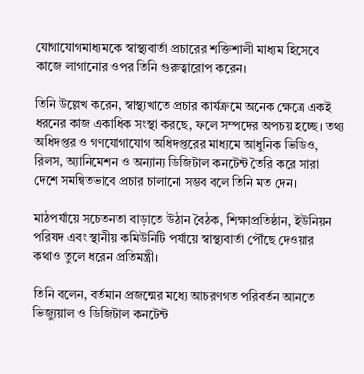যোগাযোগমাধ্যমকে স্বাস্থ্যবার্তা প্রচারের শক্তিশালী মাধ্যম হিসেবে কাজে লাগানোর ওপর তিনি গুরুত্বারোপ করেন।

তিনি উল্লেখ করেন, স্বাস্থ্যখাতে প্রচার কার্যক্রমে অনেক ক্ষেত্রে একই ধরনের কাজ একাধিক সংস্থা করছে, ফলে সম্পদের অপচয় হচ্ছে। তথ্য অধিদপ্তর ও গণযোগাযোগ অধিদপ্তরের মাধ্যমে আধুনিক ভিডিও, রিলস, অ্যানিমেশন ও অন্যান্য ডিজিটাল কনটেন্ট তৈরি করে সারা দেশে সমন্বিতভাবে প্রচার চালানো সম্ভব বলে তিনি মত দেন।

মাঠপর্যায়ে সচেতনতা বাড়াতে উঠান বৈঠক, শিক্ষাপ্রতিষ্ঠান, ইউনিয়ন পরিষদ এবং স্থানীয় কমিউনিটি পর্যায়ে স্বাস্থ্যবার্তা পৌঁছে দেওয়ার কথাও তুলে ধরেন প্রতিমন্ত্রী।

তিনি বলেন, বর্তমান প্রজন্মের মধ্যে আচরণগত পরিবর্তন আনতে ভিজ্যুয়াল ও ডিজিটাল কনটেন্ট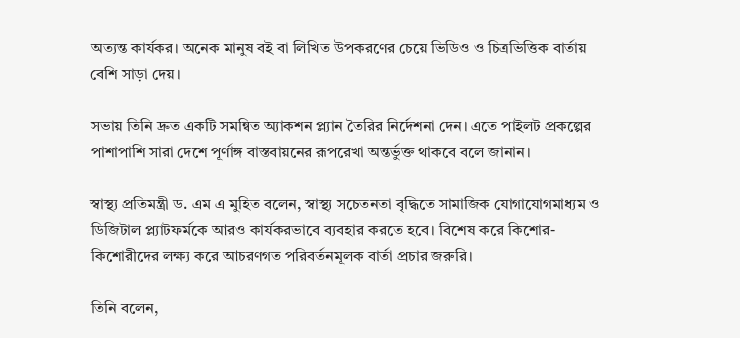অত্যন্ত কার্যকর। অনেক মানুষ বই বা লিখিত উপকরণের চেয়ে ভিডিও ও চিত্রভিত্তিক বার্তায় বেশি সাড়া দেয়।

সভায় তিনি দ্রুত একটি সমন্বিত অ্যাকশন প্ল্যান তৈরির নির্দেশনা দেন। এতে পাইলট প্রকল্পের পাশাপাশি সারা দেশে পূর্ণাঙ্গ বাস্তবায়নের রূপরেখা অন্তর্ভুক্ত থাকবে বলে জানান।

স্বাস্থ্য প্রতিমন্ত্রী ড. এম এ মুহিত বলেন, স্বাস্থ্য সচেতনতা বৃদ্ধিতে সামাজিক যোগাযোগমাধ্যম ও ডিজিটাল প্ল্যাটফর্মকে আরও কার্যকরভাবে ব্যবহার করতে হবে। বিশেষ করে কিশোর-কিশোরীদের লক্ষ্য করে আচরণগত পরিবর্তনমূলক বার্তা প্রচার জরুরি।

তিনি বলেন,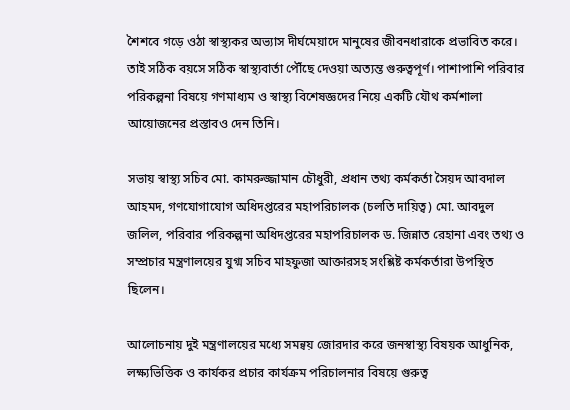শৈশবে গড়ে ওঠা স্বাস্থ্যকর অভ্যাস দীর্ঘমেয়াদে মানুষের জীবনধারাকে প্রভাবিত করে। তাই সঠিক বয়সে সঠিক স্বাস্থ্যবার্তা পৌঁছে দেওয়া অত্যন্ত গুরুত্বপূর্ণ। পাশাপাশি পরিবার পরিকল্পনা বিষয়ে গণমাধ্যম ও স্বাস্থ্য বিশেষজ্ঞদের নিয়ে একটি যৌথ কর্মশালা আয়োজনের প্রস্তাবও দেন তিনি।

সভায় স্বাস্থ্য সচিব মো. কামরুজ্জামান চৌধুরী, প্রধান তথ্য কর্মকর্তা সৈয়দ আবদাল আহমদ, গণযোগাযোগ অধিদপ্তরের মহাপরিচালক (চলতি দায়িত্ব) মো. আবদুল জলিল, পরিবার পরিকল্পনা অধিদপ্তরের মহাপরিচালক ড. জিন্নাত রেহানা এবং তথ্য ও সম্প্রচার মন্ত্রণালয়ের যুগ্ম সচিব মাহফুজা আক্তারসহ সংশ্লিষ্ট কর্মকর্তারা উপস্থিত ছিলেন।

আলোচনায় দুই মন্ত্রণালয়ের মধ্যে সমন্বয় জোরদার করে জনস্বাস্থ্য বিষয়ক আধুনিক, লক্ষ্যভিত্তিক ও কার্যকর প্রচার কার্যক্রম পরিচালনার বিষয়ে গুরুত্ব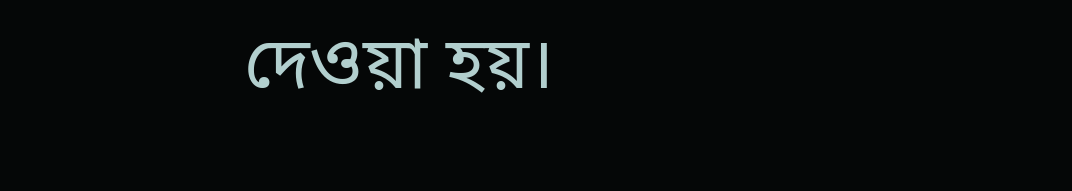দেওয়া হয়।